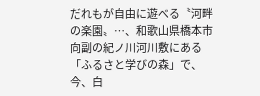だれもが自由に遊べる〝河畔の楽園〟…、和歌山県橋本市向副の紀ノ川河川敷にある「ふるさと学びの森」で、今、白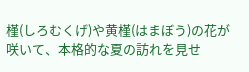槿(しろむくげ)や黄槿(はまぼう)の花が咲いて、本格的な夏の訪れを見せ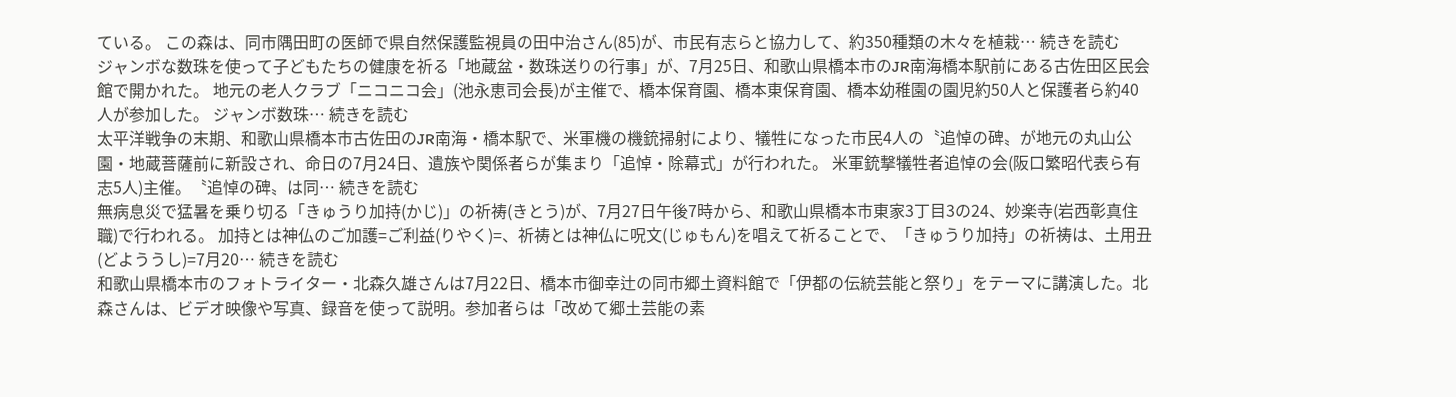ている。 この森は、同市隅田町の医師で県自然保護監視員の田中治さん(85)が、市民有志らと協力して、約350種類の木々を植栽… 続きを読む
ジャンボな数珠を使って子どもたちの健康を祈る「地蔵盆・数珠送りの行事」が、7月25日、和歌山県橋本市のJR南海橋本駅前にある古佐田区民会館で開かれた。 地元の老人クラブ「ニコニコ会」(池永恵司会長)が主催で、橋本保育園、橋本東保育園、橋本幼稚園の園児約50人と保護者ら約40人が参加した。 ジャンボ数珠… 続きを読む
太平洋戦争の末期、和歌山県橋本市古佐田のJR南海・橋本駅で、米軍機の機銃掃射により、犠牲になった市民4人の〝追悼の碑〟が地元の丸山公園・地蔵菩薩前に新設され、命日の7月24日、遺族や関係者らが集まり「追悼・除幕式」が行われた。 米軍銃撃犠牲者追悼の会(阪口繁昭代表ら有志5人)主催。〝追悼の碑〟は同… 続きを読む
無病息災で猛暑を乗り切る「きゅうり加持(かじ)」の祈祷(きとう)が、7月27日午後7時から、和歌山県橋本市東家3丁目3の24、妙楽寺(岩西彰真住職)で行われる。 加持とは神仏のご加護=ご利益(りやく)=、祈祷とは神仏に呪文(じゅもん)を唱えて祈ることで、「きゅうり加持」の祈祷は、土用丑(どよううし)=7月20… 続きを読む
和歌山県橋本市のフォトライター・北森久雄さんは7月22日、橋本市御幸辻の同市郷土資料館で「伊都の伝統芸能と祭り」をテーマに講演した。北森さんは、ビデオ映像や写真、録音を使って説明。参加者らは「改めて郷土芸能の素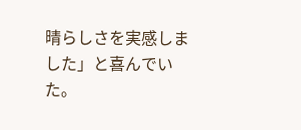晴らしさを実感しました」と喜んでいた。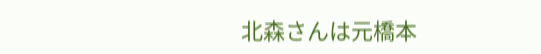北森さんは元橋本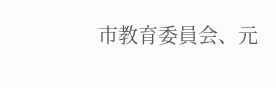市教育委員会、元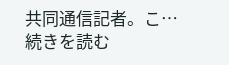共同通信記者。こ… 続きを読む